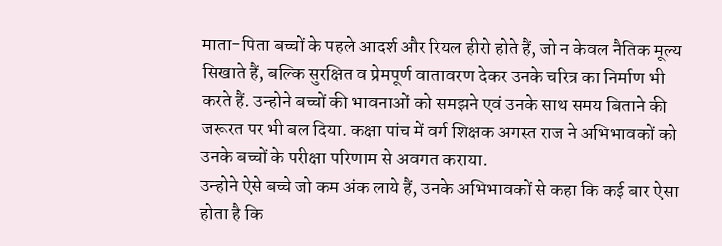माता-पिता बच्चों के पहले आदर्श और रियल हीरो होते हैं, जो न केवल नैतिक मूल्य सिखाते हैं, बल्कि सुरक्षित व प्रेमपूर्ण वातावरण देकर उनके चरित्र का निर्माण भी करते हैं. उन्होने बच्चों की भावनाओं को समझने एवं उनके साथ समय बिताने की जरूरत पर भी बल दिया. कक्षा पांच में वर्ग शिक्षक अगस्त राज ने अभिभावकों को उनके बच्चों के परीक्षा परिणाम से अवगत कराया.
उन्होने ऐसे बच्चे जो कम अंक लाये हैं, उनके अभिभावकों से कहा कि कई बार ऐसा होता है कि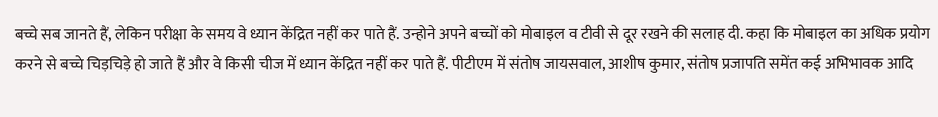बच्चे सब जानते हैं, लेकिन परीक्षा के समय वे ध्यान केंद्रित नहीं कर पाते हैं. उन्होने अपने बच्चों को मोबाइल व टीवी से दूर रखने की सलाह दी. कहा कि मोबाइल का अधिक प्रयोग करने से बच्चे चिड़चिड़े हो जाते हैं और वे किसी चीज में ध्यान केंद्रित नहीं कर पाते हैं. पीटीएम में संतोष जायसवाल, आशीष कुमार, संतोष प्रजापति समेंत कई अभिभावक आदि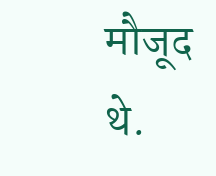मौजूद थे.